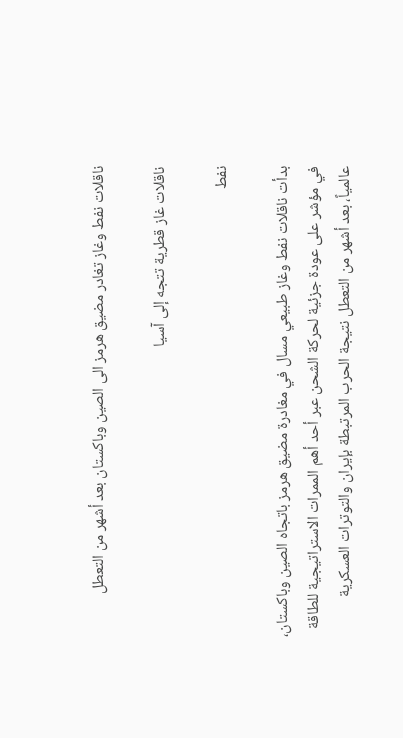ناقلات نفط وغاز تغادر مضيق هرمز الى الصين وباكستان بعد أشهر من التعطل

ناقلات غاز قطرية تتجه إلى آسيا

نفط

بدأت ناقلات نفط وغاز طبيعي مسال في مغادرة مضيق هرمز باتجاه الصين وباكستان، في مؤشر على عودة جزئية لحركة الشحن عبر أحد أهم الممرات الاستراتيجية للطاقة عالمياً، بعد أشهر من التعطل نتيجة الحرب المرتبطة بإيران والتوترات العسكرية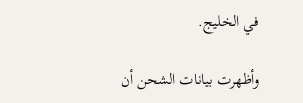في الخليج.

وأظهرت بيانات الشحن أن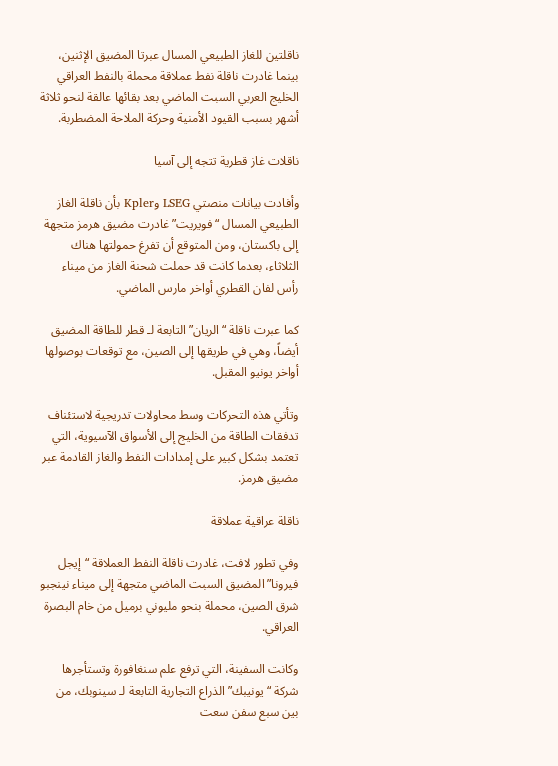ناقلتين للغاز الطبيعي المسال عبرتا المضيق الإثنين، بينما غادرت ناقلة نفط عملاقة محملة بالنفط العراقي الخليج العربي السبت الماضي بعد بقائها عالقة لنحو ثلاثة أشهر بسبب القيود الأمنية وحركة الملاحة المضطربة.

ناقلات غاز قطرية تتجه إلى آسيا

وأفادت بيانات منصتي LSEG وKpler بأن ناقلة الغاز الطبيعي المسال “فويريت” غادرت مضيق هرمز متجهة إلى باكستان، ومن المتوقع أن تفرغ حمولتها هناك الثلاثاء، بعدما كانت قد حملت شحنة الغاز من ميناء رأس لفان القطري أواخر مارس الماضي.

كما عبرت ناقلة “الريان” التابعة لـ قطر للطاقة المضيق أيضاً، وهي في طريقها إلى الصين، مع توقعات بوصولها أواخر يونيو المقبل.

وتأتي هذه التحركات وسط محاولات تدريجية لاستئناف تدفقات الطاقة من الخليج إلى الأسواق الآسيوية، التي تعتمد بشكل كبير على إمدادات النفط والغاز القادمة عبر مضيق هرمز.

ناقلة عراقية عملاقة

وفي تطور لافت، غادرت ناقلة النفط العملاقة “إيجل فيرونا” المضيق السبت الماضي متجهة إلى ميناء نينجبو شرق الصين، محملة بنحو مليوني برميل من خام البصرة العراقي.

وكانت السفينة، التي ترفع علم سنغافورة وتستأجرها شركة “يونيبك” الذراع التجارية التابعة لـ سينوبك، من بين سبع سفن سعت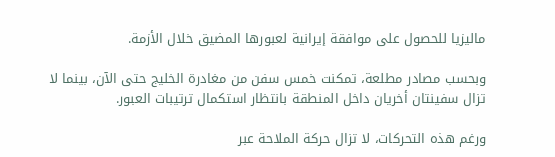ماليزيا للحصول على موافقة إيرانية لعبورها المضيق خلال الأزمة.

وبحسب مصادر مطلعة، تمكنت خمس سفن من مغادرة الخليج حتى الآن، بينما لا تزال سفينتان أخريان داخل المنطقة بانتظار استكمال ترتيبات العبور.

ورغم هذه التحركات، لا تزال حركة الملاحة عبر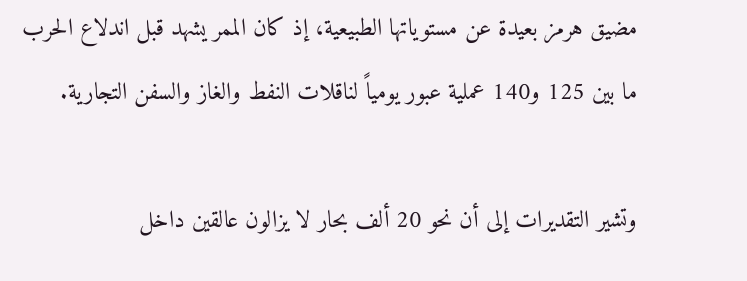مضيق هرمز بعيدة عن مستوياتها الطبيعية، إذ كان الممر يشهد قبل اندلاع الحرب ما بين 125 و140 عملية عبور يومياً لناقلات النفط والغاز والسفن التجارية.

وتشير التقديرات إلى أن نحو 20 ألف بحار لا يزالون عالقين داخل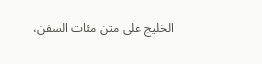الخليج على متن مئات السفن،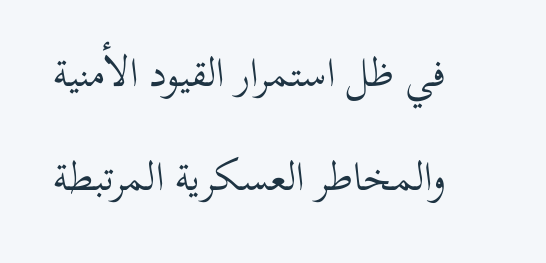في ظل استمرار القيود الأمنية والمخاطر العسكرية المرتبطة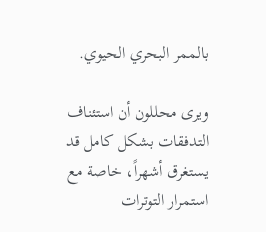بالممر البحري الحيوي.

ويرى محللون أن استئناف التدفقات بشكل كامل قد يستغرق أشهراً، خاصة مع استمرار التوترات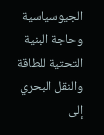الجيوسياسية وحاجة البنية التحتية للطاقة والنقل البحري إلى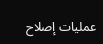عمليات إصلاح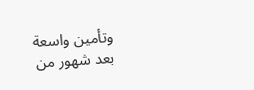وتأمين واسعة بعد شهور من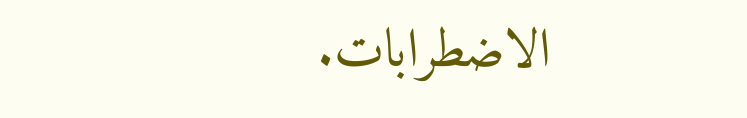الاضطرابات.